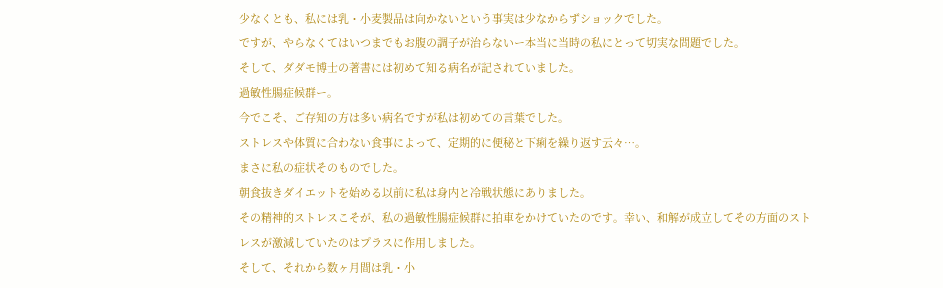少なくとも、私には乳・小麦製品は向かないという事実は少なからずショックでした。
ですが、やらなくてはいつまでもお腹の調子が治らないー本当に当時の私にとって切実な問題でした。
そして、ダダモ博士の著書には初めて知る病名が記されていました。
過敏性腸症候群ー。
今でこそ、ご存知の方は多い病名ですが私は初めての言葉でした。
ストレスや体質に合わない食事によって、定期的に便秘と下痢を繰り返す云々…。
まさに私の症状そのものでした。
朝食抜きダイエットを始める以前に私は身内と冷戦状態にありました。
その精神的ストレスこそが、私の過敏性腸症候群に拍車をかけていたのです。幸い、和解が成立してその方面のストレスが激減していたのはプラスに作用しました。
そして、それから数ヶ月間は乳・小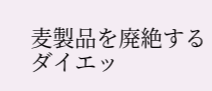麦製品を廃絶するダイエッ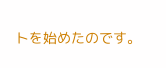トを始めたのです。